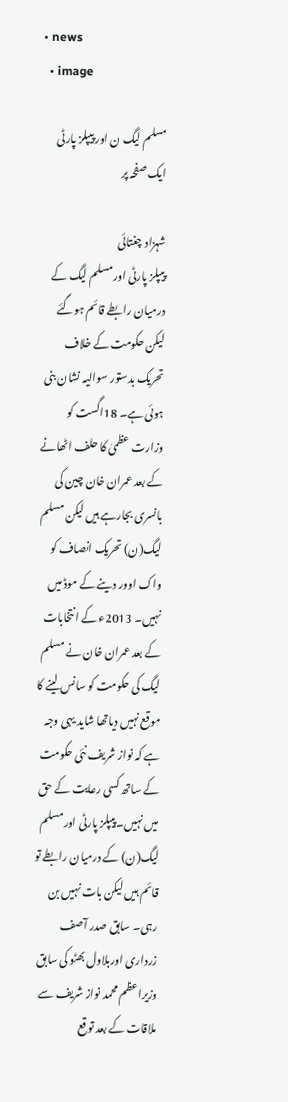• news
  • image

مسلم لیگ ن اور پیپلز پارٹی ایک صفحہ پر

شہزاد چغتائی
پیپلز پارٹی اورمسلم لیگ کے درمیان رابطے قائم ہوگئے لیکن حکومت کے خلاف تحریک بدستور سوالیہ نشان بنی ہوئی ہے۔ 18اگست کو وزارت عظمیٰ کا حلف اٹھانے کے بعد عمران خان چین کی بانسری بجارہے ہیں لیکن مسلم لیگ(ن) تحریک انصاف کو واک اوور دینے کے موڈ میں نہیں۔ 2013ء کے انتخابات کے بعد عمران خان نے مسلم لیگ کی حکومت کو سانس لینے کا موقع نہیں دیاتھا شاید یہی وجہ ہے کہ نواز شریف نئی حکومت کے ساتھ کسی رعایت کے حق میں نہیں۔پیپلز پارٹی اورمسلم لیگ(ن) کے درمیان رابطے تو قائم ہیں لیکن بات نہیں بن رہی۔ سابق صدر آصف زرداری اوربلاول بھٹو کی سابق وزیراعظم محمد نواز شریف سے ملاقات کے بعد توقع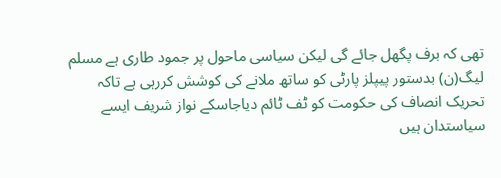تھی کہ برف پگھل جائے گی لیکن سیاسی ماحول پر جمود طاری ہے مسلم لیگ(ن) بدستور پیپلز پارٹی کو ساتھ ملانے کی کوشش کررہی ہے تاکہ تحریک انصاف کی حکومت کو ٹف ٹائم دیاجاسکے نواز شریف ایسے سیاستدان ہیں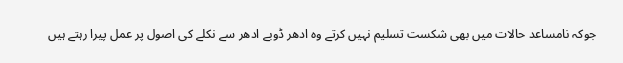جوکہ نامساعد حالات میں بھی شکست تسلیم نہیں کرتے وہ ادھر ڈوبے ادھر سے نکلے کی اصول پر عمل پیرا رہتے ہیں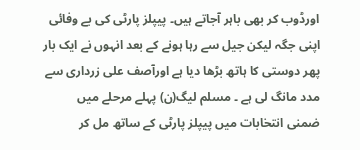اورڈوب کر بھی باہر آجاتے ہیں۔ پیپلز پارٹی کی بے وفائی اپنی جگہ لیکن جیل سے رہا ہونے کے بعد انہوں نے ایک بار پھر دوستی کا ہاتھ بڑھا دیا ہے اورآصف علی زرداری سے مدد مانگ لی ہے ۔ مسلم لیگ(ن) پہلے مرحلے میں ضمنی انتخابات میں پیپلز پارٹی کے ساتھ مل کر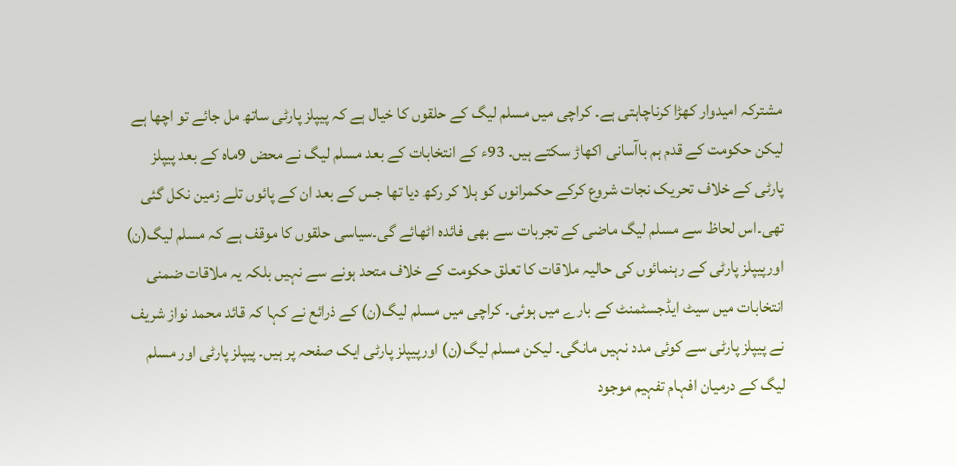مشترکہ امیدوار کھڑا کرناچاہتی ہے۔ کراچی میں مسلم لیگ کے حلقوں کا خیال ہے کہ پیپلز پارٹی ساتھ مل جائے تو اچھا ہے لیکن حکومت کے قدم ہم باآسانی اکھاڑ سکتے ہیں۔ 93ء کے انتخابات کے بعد مسلم لیگ نے محض 9ماہ کے بعد پیپلز پارٹی کے خلاف تحریک نجات شروع کرکے حکمرانوں کو ہلا کر رکھ دیا تھا جس کے بعد ان کے پائوں تلے زمین نکل گئی تھی۔اس لحاظ سے مسلم لیگ ماضی کے تجربات سے بھی فائدہ اٹھائے گی۔سیاسی حلقوں کا موقف ہے کہ مسلم لیگ(ن) اورپیپلز پارٹی کے رہنمائوں کی حالیہ ملاقات کا تعلق حکومت کے خلاف متحد ہونے سے نہیں بلکہ یہ ملاقات ضمنی انتخابات میں سیٹ ایڈجسٹمنٹ کے بارے میں ہوئی۔ کراچی میں مسلم لیگ(ن) کے ذرائع نے کہا کہ قائد محمد نواز شریف نے پیپلز پارٹی سے کوئی مدد نہیں مانگی۔ لیکن مسلم لیگ(ن) اورپیپلز پارٹی ایک صفحہ پر ہیں۔ پیپلز پارٹی اور مسلم لیگ کے درمیان افہام تفہیم موجود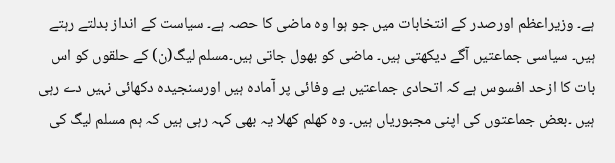ہے۔ وزیراعظم اورصدر کے انتخابات میں جو ہوا وہ ماضی کا حصہ ہے۔ سیاست کے انداز بدلتے رہتے ہیں۔ سیاسی جماعتیں آگے دیکھتی ہیں۔ ماضی کو بھول جاتی ہیں۔مسلم لیگ(ن) کے حلقوں کو اس بات کا ازحد افسوس ہے کہ اتحادی جماعتیں بے وفائی پر آمادہ ہیں اورسنجیدہ دکھائی نہیں دے رہی ہیں ۔بعض جماعتوں کی اپنی مجبوریاں ہیں۔ وہ کھلم کھلا یہ بھی کہہ رہی ہیں کہ ہم مسلم لیگ کی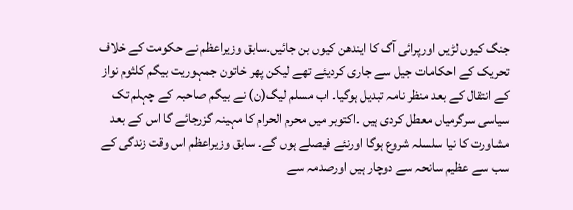جنگ کیوں لڑیں اورپرائی آگ کا ایندھن کیوں بن جائیں۔سابق وزیراعظم نے حکومت کے خلاف تحریک کے احکامات جیل سے جاری کردیئے تھے لیکن پھر خاتون جمہوریت بیگم کلثوم نواز کے انتقال کے بعد منظر نامہ تبدیل ہوگیا۔ اب مسلم لیگ(ن) نے بیگم صاحبہ کے چہلم تک سیاسی سرگرمیاں معطل کردی ہیں ۔اکتوبر میں محرم الحرام کا مہینہ گزرجائے گا اس کے بعد مشاورت کا نیا سلسلہ شروع ہوگا اورنئے فیصلے ہوں گے۔ سابق وزیراعظم اس وقت زندگی کے سب سے عظیم سانحہ سے دوچار ہیں اورصدمہ سے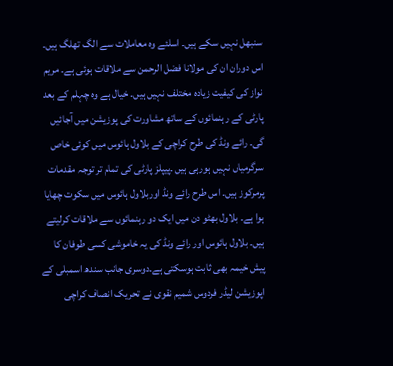سنبھل نہیں سکے ہیں۔ اسلئے وہ معاملات سے الگ تھلگ ہیں۔ اس دوران ان کی مولانا فضل الرحمن سے ملاقات ہوئی ہے۔ مریم نواز کی کیفیت زیادہ مختلف نہیں ہیں۔ خیال ہے وہ چہلم کے بعد پارٹی کے رہنمائوں کے ساتھ مشاورت کی پوزیشن میں آجائیں گی۔ رائے ونڈ کی طرح کراچی کے بلاول ہائوس میں کوئی خاص سرگرمیاں نہیں ہورہی ہیں ۔پیپلز پارٹی کی تمام تر توجہ مقدمات پرمرکوز ہیں۔ اس طرح رائے ونڈ اوربلاول ہائوس میں سکوت چھایا ہوا ہے۔ بلاول بھٹو دن میں ایک دو رہنمائوں سے ملاقات کرلیتے ہیں۔ بلاول ہائوس اور رائے ونڈ کی یہ خاموشی کسی طوفان کا پیش خیمہ بھی ثابت ہوسکتی ہے۔دوسری جانب سندھ اسمبلی کے اپوزیشن لیڈر فردوس شمیم نقوی نے تحریک انصاف کراچی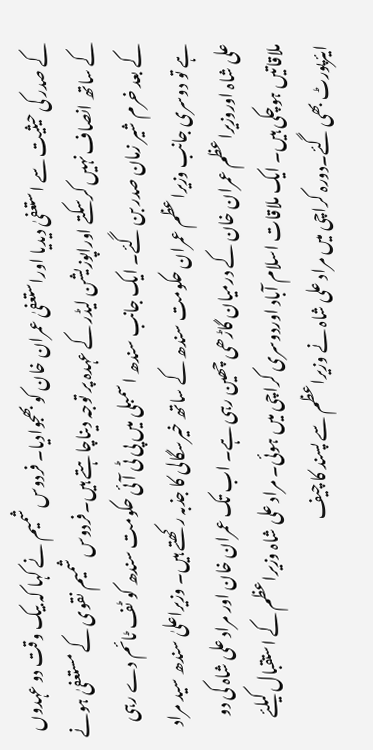کے صدر کی حیثیت سے استعفیٰ دیدیا اوراستعفیٰ عمران خان کو بھجوادیا۔ فردوس شمیم نے کہا کہ بیک وقت دو عہدوں کے ساتھ انصاف نہیں کرسکتے اوراپوزیشن لیڈر کے عہدہ پر توجہ دیناچاہتے ہیں۔فردوس شمیم نقوی کے مستعفیٰ ہونے کے بعد خرم شیر زمان صدر بن گئے۔ ایک جانب سندھ اسمبلی میں پی ٹی آئی حکومت سندھ کو ٹف ٹائم دے رہی ہے تو دوسری جانب وزیراعظم عمران حکومت سندھ کے ساتھ خیرسگالی کا جذبہ رکھتے ہیں۔ وزیراعلیٰ سندھ سید مراد علی شاہ اوروزیراعظم عمران خان کے درمیان گاڑھی چھین رہی ہے۔ اب تک عمران خان اور مراد علی شاہ کی دو ملاقاتیں ہوچکی ہیں۔ ایک ملاقات اسلام آباد اوردوسری کراچی میں ہوئی۔ مراد علی شاہ وزیراعظم کے استقبال کیلئے ایئرپورٹ بھی گئے۔دورہ کراچی میں مراد علی شاہ نے وزیراعظم سے پسند کا چیف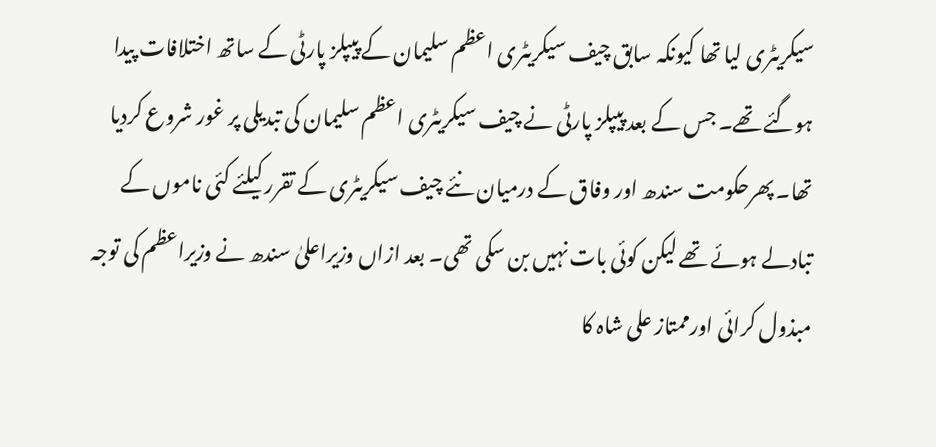سیکریٹری لیا تھا کیونکہ سابق چیف سیکریٹری اعظم سلیمان کے پیپلز پارٹی کے ساتھ اختلافات پیدا ہوگئے تھے۔ جس کے بعد پیپلز پارٹی نے چیف سیکریٹری اعظم سلیمان کی تبدیلی پر غور شروع کردیا تھا۔ پھرحکومت سندھ اور وفاق کے درمیان نئے چیف سیکریٹری کے تقرر کیلئے کئی ناموں کے تبادلے ہوئے تھے لیکن کوئی بات نہیں بن سکی تھی۔ بعد ازاں وزیراعلیٰ سندھ نے وزیراعظم کی توجہ مبذول کرائی اورممتاز علی شاہ کا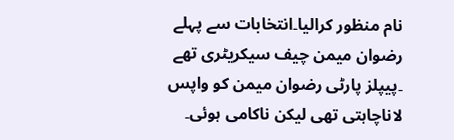نام منظور کرالیا۔انتخابات سے پہلے رضوان میمن چیف سیکریٹری تھے ۔پیپلز پارٹی رضوان میمن کو واپس لاناچاہتی تھی لیکن ناکامی ہوئی۔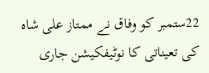22ستمبر کو وفاق نے ممتاز علی شاہ کی تعیناتی کا نوٹیفکیشن جاری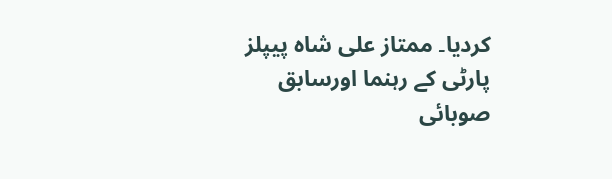کردیا۔ ممتاز علی شاہ پیپلز پارٹی کے رہنما اورسابق صوبائی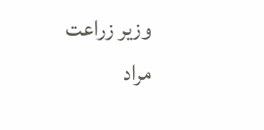وزیر زراعت مراد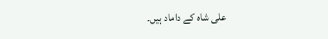علی شاہ کے داماد ہیں۔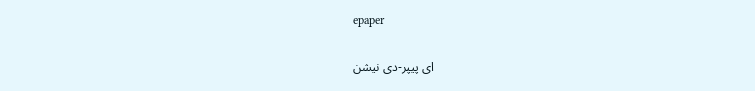epaper

ای پیپر-دی نیشن